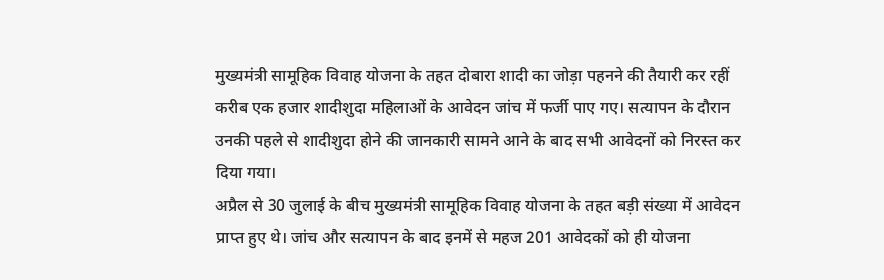मुख्यमंत्री सामूहिक विवाह योजना के तहत दोबारा शादी का जोड़ा पहनने की तैयारी कर रहीं करीब एक हजार शादीशुदा महिलाओं के आवेदन जांच में फर्जी पाए गए। सत्यापन के दौरान उनकी पहले से शादीशुदा होने की जानकारी सामने आने के बाद सभी आवेदनों को निरस्त कर दिया गया।
अप्रैल से 30 जुलाई के बीच मुख्यमंत्री सामूहिक विवाह योजना के तहत बड़ी संख्या में आवेदन प्राप्त हुए थे। जांच और सत्यापन के बाद इनमें से महज 201 आवेदकों को ही योजना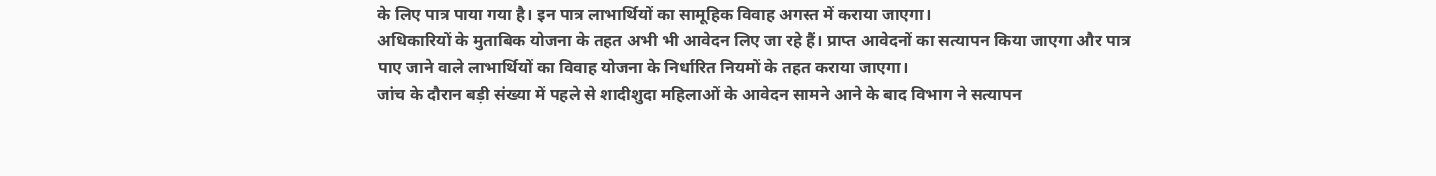के लिए पात्र पाया गया है। इन पात्र लाभार्थियों का सामूहिक विवाह अगस्त में कराया जाएगा।
अधिकारियों के मुताबिक योजना के तहत अभी भी आवेदन लिए जा रहे हैं। प्राप्त आवेदनों का सत्यापन किया जाएगा और पात्र पाए जाने वाले लाभार्थियों का विवाह योजना के निर्धारित नियमों के तहत कराया जाएगा।
जांच के दौरान बड़ी संख्या में पहले से शादीशुदा महिलाओं के आवेदन सामने आने के बाद विभाग ने सत्यापन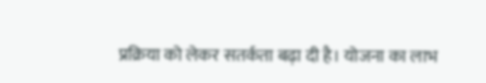प्रक्रिया को लेकर सतर्कता बढ़ा दी है। योजना का लाभ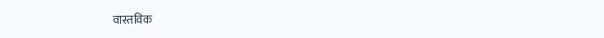वास्तविक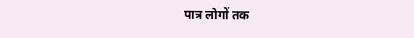पात्र लोगों तक